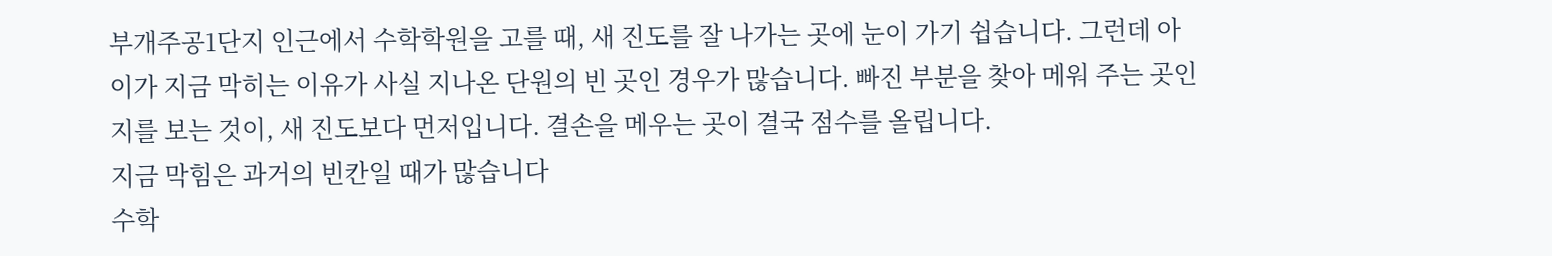부개주공1단지 인근에서 수학학원을 고를 때, 새 진도를 잘 나가는 곳에 눈이 가기 쉽습니다. 그런데 아이가 지금 막히는 이유가 사실 지나온 단원의 빈 곳인 경우가 많습니다. 빠진 부분을 찾아 메워 주는 곳인지를 보는 것이, 새 진도보다 먼저입니다. 결손을 메우는 곳이 결국 점수를 올립니다.
지금 막힘은 과거의 빈칸일 때가 많습니다
수학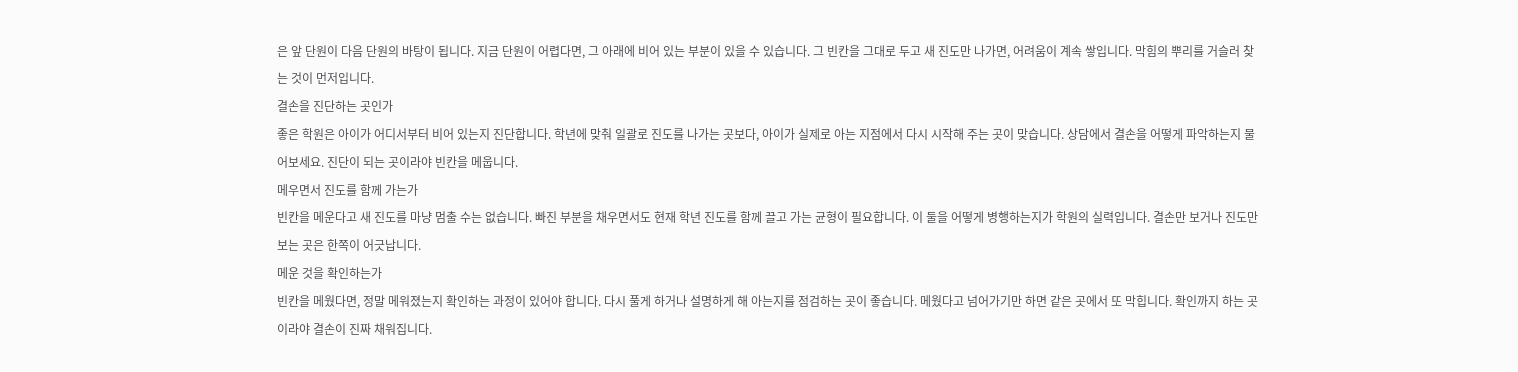은 앞 단원이 다음 단원의 바탕이 됩니다. 지금 단원이 어렵다면, 그 아래에 비어 있는 부분이 있을 수 있습니다. 그 빈칸을 그대로 두고 새 진도만 나가면, 어려움이 계속 쌓입니다. 막힘의 뿌리를 거슬러 찾는 것이 먼저입니다.
결손을 진단하는 곳인가
좋은 학원은 아이가 어디서부터 비어 있는지 진단합니다. 학년에 맞춰 일괄로 진도를 나가는 곳보다, 아이가 실제로 아는 지점에서 다시 시작해 주는 곳이 맞습니다. 상담에서 결손을 어떻게 파악하는지 물어보세요. 진단이 되는 곳이라야 빈칸을 메웁니다.
메우면서 진도를 함께 가는가
빈칸을 메운다고 새 진도를 마냥 멈출 수는 없습니다. 빠진 부분을 채우면서도 현재 학년 진도를 함께 끌고 가는 균형이 필요합니다. 이 둘을 어떻게 병행하는지가 학원의 실력입니다. 결손만 보거나 진도만 보는 곳은 한쪽이 어긋납니다.
메운 것을 확인하는가
빈칸을 메웠다면, 정말 메워졌는지 확인하는 과정이 있어야 합니다. 다시 풀게 하거나 설명하게 해 아는지를 점검하는 곳이 좋습니다. 메웠다고 넘어가기만 하면 같은 곳에서 또 막힙니다. 확인까지 하는 곳이라야 결손이 진짜 채워집니다.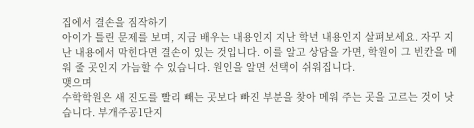집에서 결손을 짐작하기
아이가 틀린 문제를 보며, 지금 배우는 내용인지 지난 학년 내용인지 살펴보세요. 자꾸 지난 내용에서 막힌다면 결손이 있는 것입니다. 이를 알고 상담을 가면, 학원이 그 빈칸을 메워 줄 곳인지 가늠할 수 있습니다. 원인을 알면 선택이 쉬워집니다.
맺으며
수학학원은 새 진도를 빨리 빼는 곳보다 빠진 부분을 찾아 메워 주는 곳을 고르는 것이 낫습니다. 부개주공1단지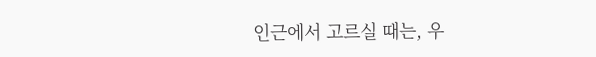인근에서 고르실 때는, 우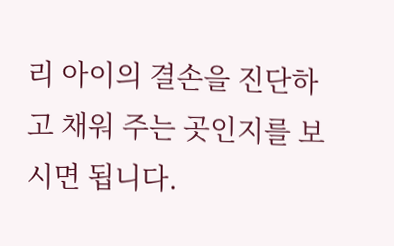리 아이의 결손을 진단하고 채워 주는 곳인지를 보시면 됩니다.